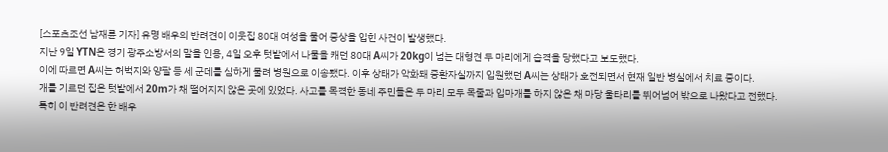[스포츠조선 남재륜 기자] 유명 배우의 반려견이 이웃집 80대 여성을 물어 중상을 입힌 사건이 발생했다.
지난 9일 YTN은 경기 광주소방서의 말을 인용, 4일 오후 텃밭에서 나물을 캐던 80대 A씨가 20kg이 넘는 대형견 두 마리에게 습격을 당했다고 보도했다.
이에 따르면 A씨는 허벅지와 양팔 등 세 군데를 심하게 물려 병원으로 이송됐다. 이후 상태가 악화돼 중환자실까지 입원했던 A씨는 상태가 호전되면서 현재 일반 병실에서 치료 중이다.
개를 기르던 집은 텃밭에서 20m가 채 떨어지지 않은 곳에 있었다. 사고를 목격한 동네 주민들은 두 마리 모두 목줄과 입마개를 하지 않은 채 마당 울타리를 뛰어넘어 밖으로 나왔다고 전했다.
특히 이 반려견은 한 배우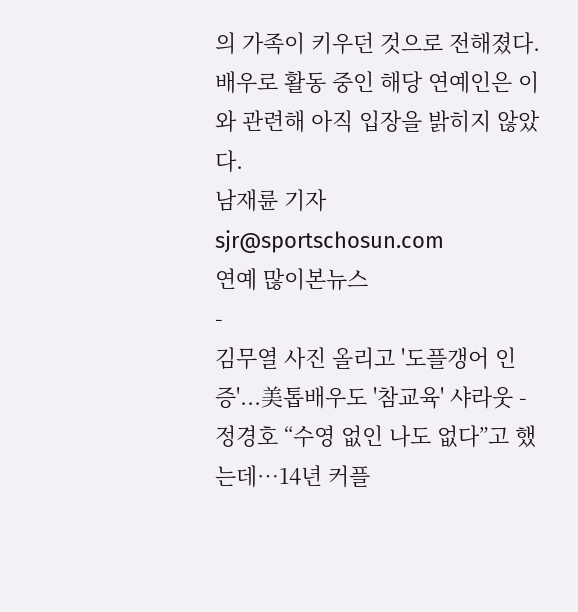의 가족이 키우던 것으로 전해졌다. 배우로 활동 중인 해당 연예인은 이와 관련해 아직 입장을 밝히지 않았다.
남재륜 기자 sjr@sportschosun.com
연예 많이본뉴스
-
김무열 사진 올리고 '도플갱어 인증'...美톱배우도 '참교육' 샤라웃 -
정경호 “수영 없인 나도 없다”고 했는데…14년 커플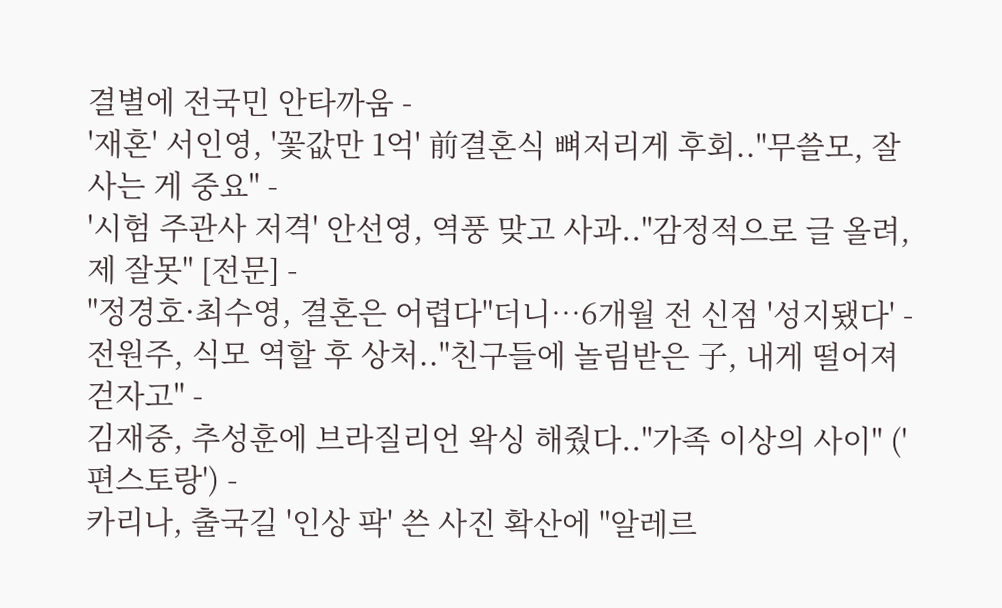결별에 전국민 안타까움 -
'재혼' 서인영, '꽃값만 1억' 前결혼식 뼈저리게 후회.."무쓸모, 잘 사는 게 중요" -
'시험 주관사 저격' 안선영, 역풍 맞고 사과.."감정적으로 글 올려, 제 잘못" [전문] -
"정경호·최수영, 결혼은 어렵다"더니…6개월 전 신점 '성지됐다' -
전원주, 식모 역할 후 상처.."친구들에 놀림받은 子, 내게 떨어져 걷자고" -
김재중, 추성훈에 브라질리언 왁싱 해줬다.."가족 이상의 사이" ('편스토랑') -
카리나, 출국길 '인상 팍' 쓴 사진 확산에 "알레르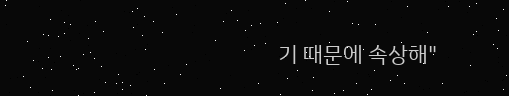기 때문에 속상해"